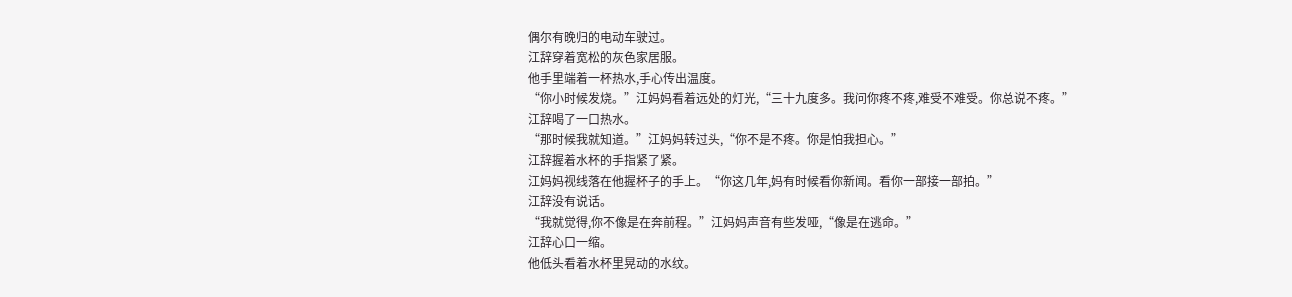偶尔有晚归的电动车驶过。
江辞穿着宽松的灰色家居服。
他手里端着一杯热水,手心传出温度。
“你小时候发烧。”江妈妈看着远处的灯光,“三十九度多。我问你疼不疼,难受不难受。你总说不疼。”
江辞喝了一口热水。
“那时候我就知道。”江妈妈转过头,“你不是不疼。你是怕我担心。”
江辞握着水杯的手指紧了紧。
江妈妈视线落在他握杯子的手上。“你这几年,妈有时候看你新闻。看你一部接一部拍。”
江辞没有说话。
“我就觉得,你不像是在奔前程。”江妈妈声音有些发哑,“像是在逃命。”
江辞心口一缩。
他低头看着水杯里晃动的水纹。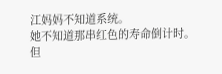江妈妈不知道系统。
她不知道那串红色的寿命倒计时。
但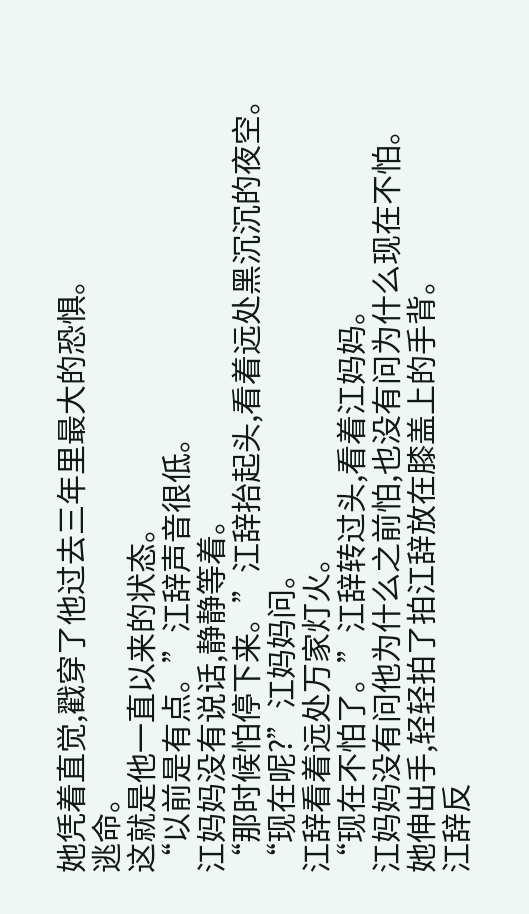她凭着直觉,戳穿了他过去三年里最大的恐惧。
逃命。
这就是他一直以来的状态。
“以前是有点。”江辞声音很低。
江妈妈没有说话,静静等着。
“那时候怕停下来。”江辞抬起头,看着远处黑沉沉的夜空。
“现在呢?”江妈妈问。
江辞看着远处万家灯火。
“现在不怕了。”江辞转过头,看着江妈妈。
江妈妈没有问他为什么之前怕,也没有问为什么现在不怕。
她伸出手,轻轻拍了拍江辞放在膝盖上的手背。
江辞反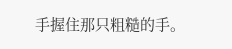手握住那只粗糙的手。